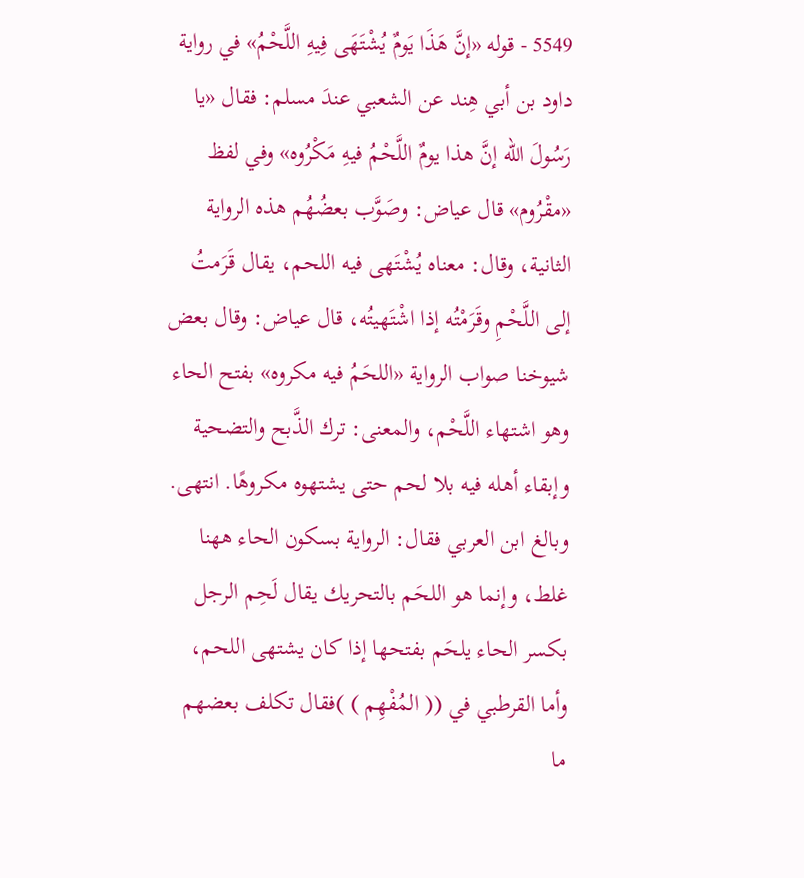5549 - قوله «إنَّ هَذَا يَومٌ يُشْتَهَى فِيهِ اللَّحْمُ» في رواية داود بن أبي هِند عن الشعبي عندَ مسلم: فقال «يا رَسُولَ الله إنَّ هذا يومٌ اللَّحْمُ فيهِ مَكْرُوه» وفي لفظ «مقْرُوم» قال عياض: وصَوَّب بعضُهُم هذه الرواية الثانية، وقال: معناه يُشْتَهى فيه اللحم، يقال قَرَمتُ إلى اللَّحْمِ وقَرَمْتُه إذا اشْتَهيتُه، قال عياض: وقال بعض شيوخنا صواب الرواية «اللحَمُ فيه مكروه» بفتح الحاء وهو اشتهاء اللَّحْم، والمعنى: ترك الذَّبح والتضحية وإبقاء أهله فيه بلا لحم حتى يشتهوه مكروهًا. انتهى.
وبالغ ابن العربي فقال: الرواية بسكون الحاء ههنا غلط، وإنما هو اللحَم بالتحريك يقال لَحِم الرجل بكسر الحاء يلحَم بفتحها إذا كان يشتهى اللحم، وأما القرطبي في (( المُفْهِم ) )فقال تكلف بعضهم ما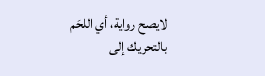لايصح رواية، أي اللحَم بالتحريك إلى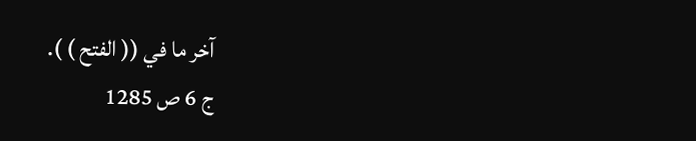آخر ما في (( الفتح ) ).
ج 6 ص 1285